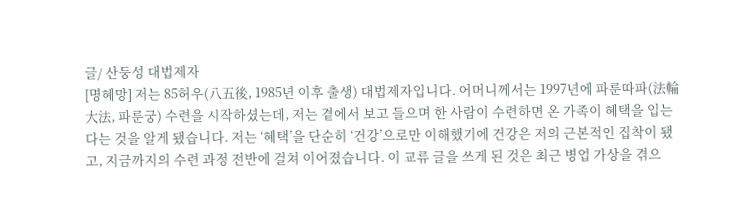글/ 산둥성 대법제자
[명혜망] 저는 85허우(八五後, 1985년 이후 출생) 대법제자입니다. 어머니께서는 1997년에 파룬따파(法輪大法, 파룬궁) 수련을 시작하셨는데, 저는 곁에서 보고 들으며 한 사람이 수련하면 온 가족이 혜택을 입는다는 것을 알게 됐습니다. 저는 ‘혜택’을 단순히 ‘건강’으로만 이해했기에 건강은 저의 근본적인 집착이 됐고, 지금까지의 수련 과정 전반에 걸쳐 이어졌습니다. 이 교류 글을 쓰게 된 것은 최근 병업 가상을 겪으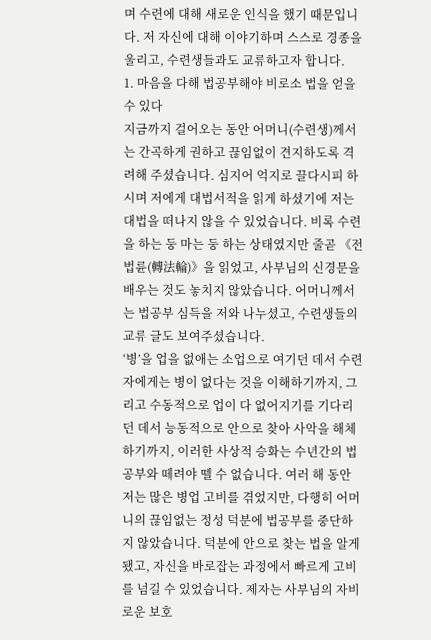며 수련에 대해 새로운 인식을 했기 때문입니다. 저 자신에 대해 이야기하며 스스로 경종을 울리고, 수련생들과도 교류하고자 합니다.
1. 마음을 다해 법공부해야 비로소 법을 얻을 수 있다
지금까지 걸어오는 동안 어머니(수련생)께서는 간곡하게 권하고 끊임없이 견지하도록 격려해 주셨습니다. 심지어 억지로 끌다시피 하시며 저에게 대법서적을 읽게 하셨기에 저는 대법을 떠나지 않을 수 있었습니다. 비록 수련을 하는 둥 마는 둥 하는 상태였지만 줄곧 《전법륜(轉法輪)》을 읽었고, 사부님의 신경문을 배우는 것도 놓치지 않았습니다. 어머니께서는 법공부 심득을 저와 나누셨고, 수련생들의 교류 글도 보여주셨습니다.
‘병’을 업을 없애는 소업으로 여기던 데서 수련자에게는 병이 없다는 것을 이해하기까지, 그리고 수동적으로 업이 다 없어지기를 기다리던 데서 능동적으로 안으로 찾아 사악을 해체하기까지, 이러한 사상적 승화는 수년간의 법공부와 떼려야 뗄 수 없습니다. 여러 해 동안 저는 많은 병업 고비를 겪었지만, 다행히 어머니의 끊임없는 정성 덕분에 법공부를 중단하지 않았습니다. 덕분에 안으로 찾는 법을 알게 됐고, 자신을 바로잡는 과정에서 빠르게 고비를 넘길 수 있었습니다. 제자는 사부님의 자비로운 보호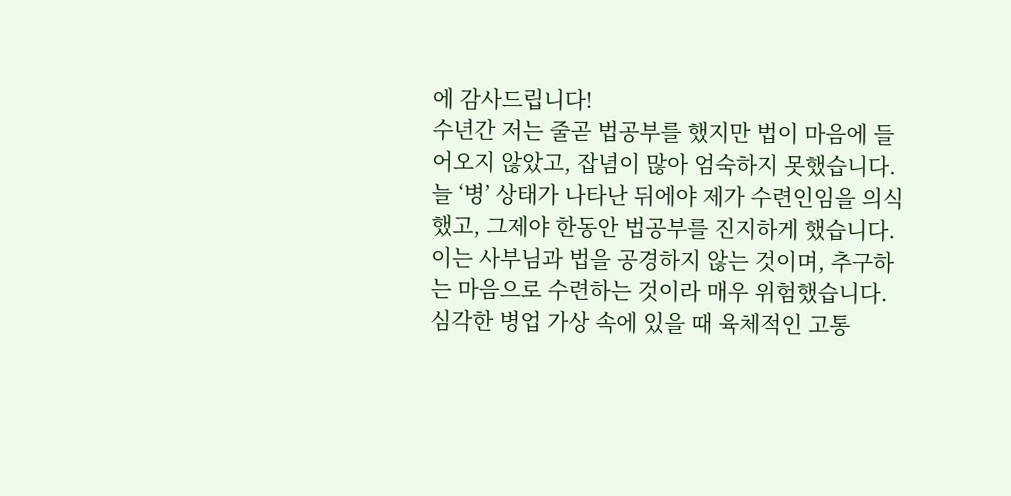에 감사드립니다!
수년간 저는 줄곧 법공부를 했지만 법이 마음에 들어오지 않았고, 잡념이 많아 엄숙하지 못했습니다. 늘 ‘병’ 상태가 나타난 뒤에야 제가 수련인임을 의식했고, 그제야 한동안 법공부를 진지하게 했습니다. 이는 사부님과 법을 공경하지 않는 것이며, 추구하는 마음으로 수련하는 것이라 매우 위험했습니다.
심각한 병업 가상 속에 있을 때 육체적인 고통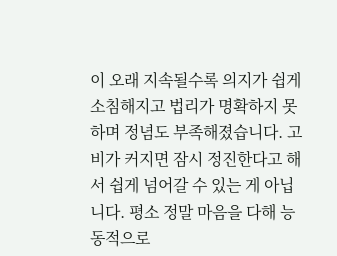이 오래 지속될수록 의지가 쉽게 소침해지고 법리가 명확하지 못하며 정념도 부족해졌습니다. 고비가 커지면 잠시 정진한다고 해서 쉽게 넘어갈 수 있는 게 아닙니다. 평소 정말 마음을 다해 능동적으로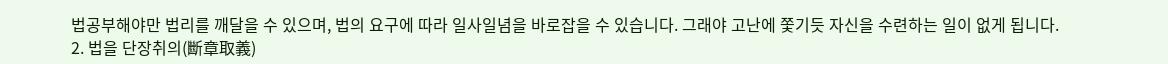법공부해야만 법리를 깨달을 수 있으며, 법의 요구에 따라 일사일념을 바로잡을 수 있습니다. 그래야 고난에 쫓기듯 자신을 수련하는 일이 없게 됩니다.
2. 법을 단장취의(斷章取義)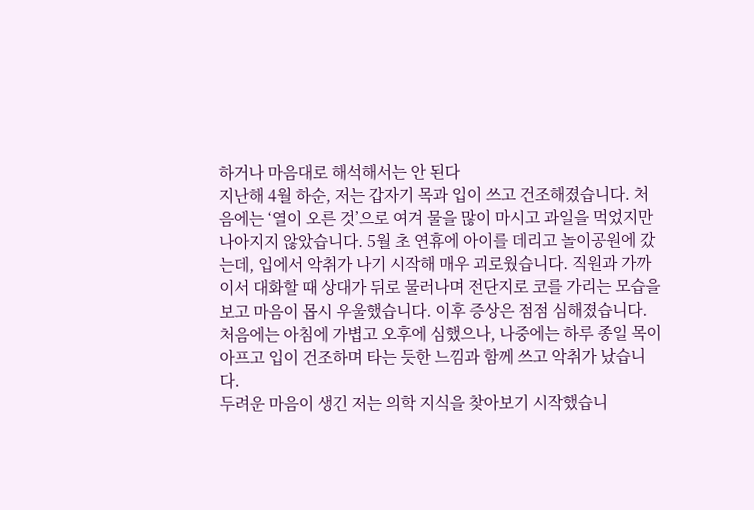하거나 마음대로 해석해서는 안 된다
지난해 4월 하순, 저는 갑자기 목과 입이 쓰고 건조해졌습니다. 처음에는 ‘열이 오른 것’으로 여겨 물을 많이 마시고 과일을 먹었지만 나아지지 않았습니다. 5월 초 연휴에 아이를 데리고 놀이공원에 갔는데, 입에서 악취가 나기 시작해 매우 괴로웠습니다. 직원과 가까이서 대화할 때 상대가 뒤로 물러나며 전단지로 코를 가리는 모습을 보고 마음이 몹시 우울했습니다. 이후 증상은 점점 심해졌습니다. 처음에는 아침에 가볍고 오후에 심했으나, 나중에는 하루 종일 목이 아프고 입이 건조하며 타는 듯한 느낌과 함께 쓰고 악취가 났습니다.
두려운 마음이 생긴 저는 의학 지식을 찾아보기 시작했습니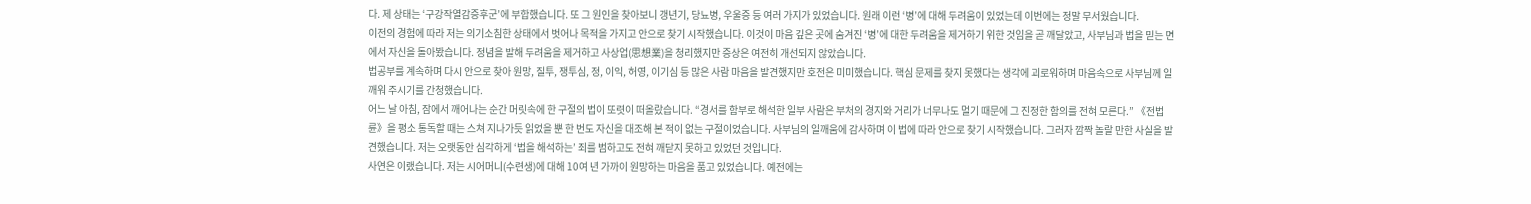다. 제 상태는 ‘구강작열감증후군’에 부합했습니다. 또 그 원인을 찾아보니 갱년기, 당뇨병, 우울증 등 여러 가지가 있었습니다. 원래 이런 ‘병’에 대해 두려움이 있었는데 이번에는 정말 무서웠습니다.
이전의 경험에 따라 저는 의기소침한 상태에서 벗어나 목적을 가지고 안으로 찾기 시작했습니다. 이것이 마음 깊은 곳에 숨겨진 ‘병’에 대한 두려움을 제거하기 위한 것임을 곧 깨달았고, 사부님과 법을 믿는 면에서 자신을 돌아봤습니다. 정념을 발해 두려움을 제거하고 사상업(思想業)을 청리했지만 증상은 여전히 개선되지 않았습니다.
법공부를 계속하며 다시 안으로 찾아 원망, 질투, 쟁투심, 정, 이익, 허영, 이기심 등 많은 사람 마음을 발견했지만 호전은 미미했습니다. 핵심 문제를 찾지 못했다는 생각에 괴로워하며 마음속으로 사부님께 일깨워 주시기를 간청했습니다.
어느 날 아침, 잠에서 깨어나는 순간 머릿속에 한 구절의 법이 또렷이 떠올랐습니다. “경서를 함부로 해석한 일부 사람은 부처의 경지와 거리가 너무나도 멀기 때문에 그 진정한 함의를 전혀 모른다.” 《전법륜》을 평소 통독할 때는 스쳐 지나가듯 읽었을 뿐 한 번도 자신을 대조해 본 적이 없는 구절이었습니다. 사부님의 일깨움에 감사하며 이 법에 따라 안으로 찾기 시작했습니다. 그러자 깜짝 놀랄 만한 사실을 발견했습니다. 저는 오랫동안 심각하게 ‘법을 해석하는’ 죄를 범하고도 전혀 깨닫지 못하고 있었던 것입니다.
사연은 이랬습니다. 저는 시어머니(수련생)에 대해 10여 년 가까이 원망하는 마음을 품고 있었습니다. 예전에는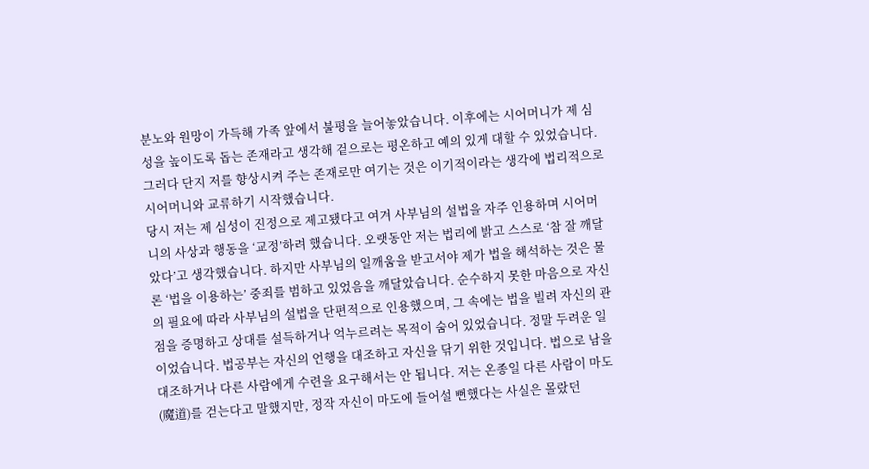분노와 원망이 가득해 가족 앞에서 불평을 늘어놓았습니다. 이후에는 시어머니가 제 심성을 높이도록 돕는 존재라고 생각해 겉으로는 평온하고 예의 있게 대할 수 있었습니다. 그러다 단지 저를 향상시켜 주는 존재로만 여기는 것은 이기적이라는 생각에 법리적으로 시어머니와 교류하기 시작했습니다.
당시 저는 제 심성이 진정으로 제고됐다고 여겨 사부님의 설법을 자주 인용하며 시어머니의 사상과 행동을 ‘교정’하려 했습니다. 오랫동안 저는 법리에 밝고 스스로 ‘참 잘 깨달았다’고 생각했습니다. 하지만 사부님의 일깨움을 받고서야 제가 법을 해석하는 것은 물론 ‘법을 이용하는’ 중죄를 범하고 있었음을 깨달았습니다. 순수하지 못한 마음으로 자신의 필요에 따라 사부님의 설법을 단편적으로 인용했으며, 그 속에는 법을 빌려 자신의 관점을 증명하고 상대를 설득하거나 억누르려는 목적이 숨어 있었습니다. 정말 두려운 일이었습니다. 법공부는 자신의 언행을 대조하고 자신을 닦기 위한 것입니다. 법으로 남을 대조하거나 다른 사람에게 수련을 요구해서는 안 됩니다. 저는 온종일 다른 사람이 마도(魔道)를 걷는다고 말했지만, 정작 자신이 마도에 들어설 뻔했다는 사실은 몰랐던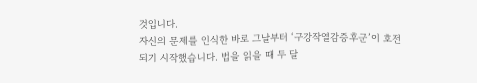것입니다.
자신의 문제를 인식한 바로 그날부터 ‘구강작열감증후군’이 호전되기 시작했습니다. 법을 읽을 때 두 달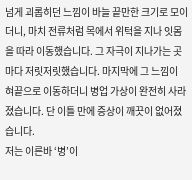넘게 괴롭히던 느낌이 바늘 끝만한 크기로 모이더니, 마치 전류처럼 목에서 위턱을 지나 잇몸을 따라 이동했습니다. 그 자극이 지나가는 곳마다 저릿저릿했습니다. 마지막에 그 느낌이 혀끝으로 이동하더니 병업 가상이 완전히 사라졌습니다. 단 이틀 만에 증상이 깨끗이 없어졌습니다.
저는 이른바 ‘병’이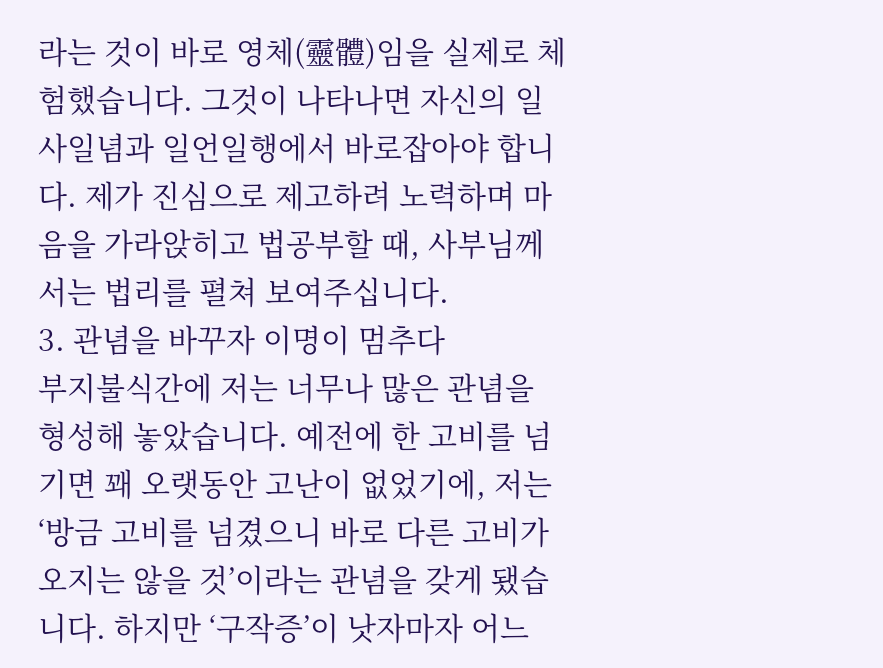라는 것이 바로 영체(靈體)임을 실제로 체험했습니다. 그것이 나타나면 자신의 일사일념과 일언일행에서 바로잡아야 합니다. 제가 진심으로 제고하려 노력하며 마음을 가라앉히고 법공부할 때, 사부님께서는 법리를 펼쳐 보여주십니다.
3. 관념을 바꾸자 이명이 멈추다
부지불식간에 저는 너무나 많은 관념을 형성해 놓았습니다. 예전에 한 고비를 넘기면 꽤 오랫동안 고난이 없었기에, 저는 ‘방금 고비를 넘겼으니 바로 다른 고비가 오지는 않을 것’이라는 관념을 갖게 됐습니다. 하지만 ‘구작증’이 낫자마자 어느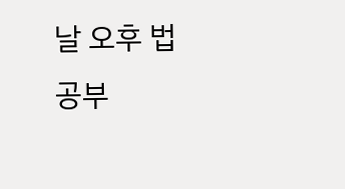날 오후 법공부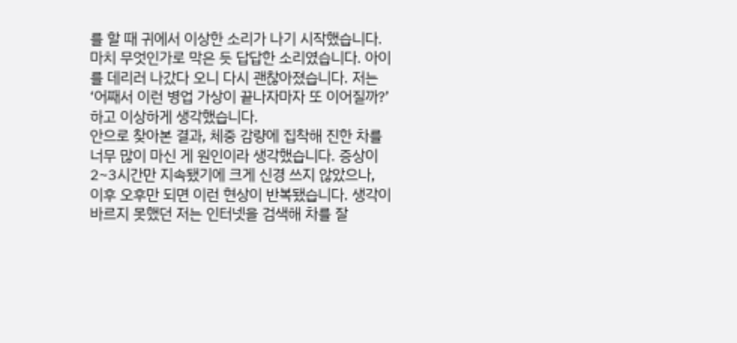를 할 때 귀에서 이상한 소리가 나기 시작했습니다. 마치 무엇인가로 막은 듯 답답한 소리였습니다. 아이를 데리러 나갔다 오니 다시 괜찮아졌습니다. 저는 ‘어째서 이런 병업 가상이 끝나자마자 또 이어질까?’ 하고 이상하게 생각했습니다.
안으로 찾아본 결과, 체중 감량에 집착해 진한 차를 너무 많이 마신 게 원인이라 생각했습니다. 증상이 2~3시간만 지속됐기에 크게 신경 쓰지 않았으나, 이후 오후만 되면 이런 현상이 반복됐습니다. 생각이 바르지 못했던 저는 인터넷을 검색해 차를 잘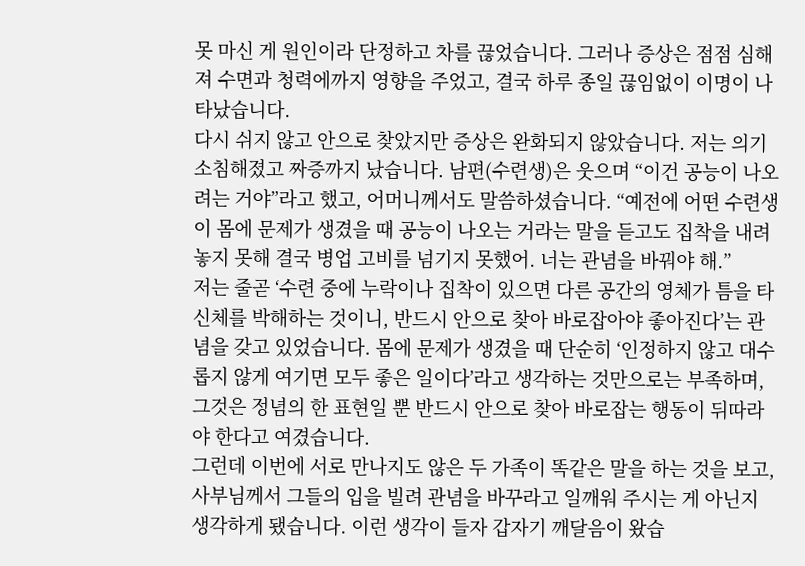못 마신 게 원인이라 단정하고 차를 끊었습니다. 그러나 증상은 점점 심해져 수면과 청력에까지 영향을 주었고, 결국 하루 종일 끊임없이 이명이 나타났습니다.
다시 쉬지 않고 안으로 찾았지만 증상은 완화되지 않았습니다. 저는 의기소침해졌고 짜증까지 났습니다. 남편(수련생)은 웃으며 “이건 공능이 나오려는 거야”라고 했고, 어머니께서도 말씀하셨습니다. “예전에 어떤 수련생이 몸에 문제가 생겼을 때 공능이 나오는 거라는 말을 듣고도 집착을 내려놓지 못해 결국 병업 고비를 넘기지 못했어. 너는 관념을 바꿔야 해.”
저는 줄곧 ‘수련 중에 누락이나 집착이 있으면 다른 공간의 영체가 틈을 타 신체를 박해하는 것이니, 반드시 안으로 찾아 바로잡아야 좋아진다’는 관념을 갖고 있었습니다. 몸에 문제가 생겼을 때 단순히 ‘인정하지 않고 대수롭지 않게 여기면 모두 좋은 일이다’라고 생각하는 것만으로는 부족하며, 그것은 정념의 한 표현일 뿐 반드시 안으로 찾아 바로잡는 행동이 뒤따라야 한다고 여겼습니다.
그런데 이번에 서로 만나지도 않은 두 가족이 똑같은 말을 하는 것을 보고, 사부님께서 그들의 입을 빌려 관념을 바꾸라고 일깨워 주시는 게 아닌지 생각하게 됐습니다. 이런 생각이 들자 갑자기 깨달음이 왔습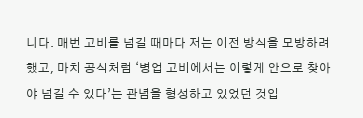니다. 매번 고비를 넘길 때마다 저는 이전 방식을 모방하려 했고, 마치 공식처럼 ‘병업 고비에서는 이렇게 안으로 찾아야 넘길 수 있다’는 관념을 형성하고 있었던 것입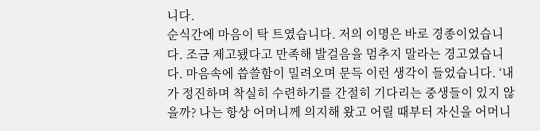니다.
순식간에 마음이 탁 트였습니다. 저의 이명은 바로 경종이었습니다. 조금 제고됐다고 만족해 발걸음을 멈추지 말라는 경고였습니다. 마음속에 씁쓸함이 밀려오며 문득 이런 생각이 들었습니다. ‘내가 정진하며 착실히 수련하기를 간절히 기다리는 중생들이 있지 않을까? 나는 항상 어머니께 의지해 왔고 어릴 때부터 자신을 어머니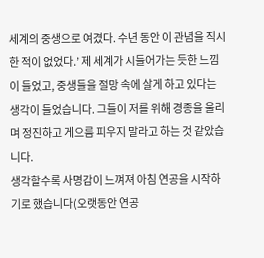세계의 중생으로 여겼다. 수년 동안 이 관념을 직시한 적이 없었다.’ 제 세계가 시들어가는 듯한 느낌이 들었고, 중생들을 절망 속에 살게 하고 있다는 생각이 들었습니다. 그들이 저를 위해 경종을 울리며 정진하고 게으름 피우지 말라고 하는 것 같았습니다.
생각할수록 사명감이 느껴져 아침 연공을 시작하기로 했습니다(오랫동안 연공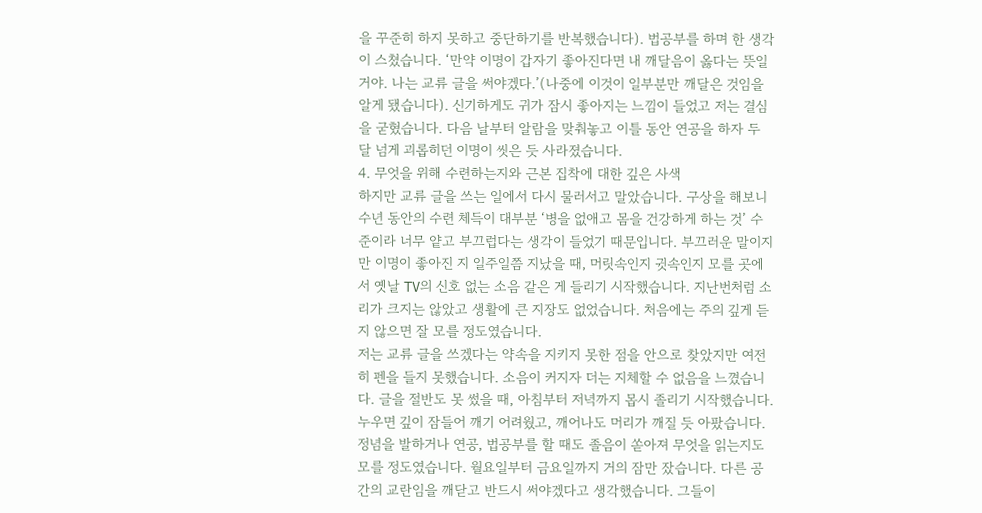을 꾸준히 하지 못하고 중단하기를 반복했습니다). 법공부를 하며 한 생각이 스쳤습니다. ‘만약 이명이 갑자기 좋아진다면 내 깨달음이 옳다는 뜻일 거야. 나는 교류 글을 써야겠다.’(나중에 이것이 일부분만 깨달은 것임을 알게 됐습니다). 신기하게도 귀가 잠시 좋아지는 느낌이 들었고 저는 결심을 굳혔습니다. 다음 날부터 알람을 맞춰놓고 이틀 동안 연공을 하자 두 달 넘게 괴롭히던 이명이 씻은 듯 사라졌습니다.
4. 무엇을 위해 수련하는지와 근본 집착에 대한 깊은 사색
하지만 교류 글을 쓰는 일에서 다시 물러서고 말았습니다. 구상을 해보니 수년 동안의 수련 체득이 대부분 ‘병을 없애고 몸을 건강하게 하는 것’ 수준이라 너무 얕고 부끄럽다는 생각이 들었기 때문입니다. 부끄러운 말이지만 이명이 좋아진 지 일주일쯤 지났을 때, 머릿속인지 귓속인지 모를 곳에서 옛날 TV의 신호 없는 소음 같은 게 들리기 시작했습니다. 지난번처럼 소리가 크지는 않았고 생활에 큰 지장도 없었습니다. 처음에는 주의 깊게 듣지 않으면 잘 모를 정도였습니다.
저는 교류 글을 쓰겠다는 약속을 지키지 못한 점을 안으로 찾았지만 여전히 펜을 들지 못했습니다. 소음이 커지자 더는 지체할 수 없음을 느꼈습니다. 글을 절반도 못 썼을 때, 아침부터 저녁까지 몹시 졸리기 시작했습니다. 누우면 깊이 잠들어 깨기 어려웠고, 깨어나도 머리가 깨질 듯 아팠습니다. 정념을 발하거나 연공, 법공부를 할 때도 졸음이 쏟아져 무엇을 읽는지도 모를 정도였습니다. 월요일부터 금요일까지 거의 잠만 잤습니다. 다른 공간의 교란임을 깨닫고 반드시 써야겠다고 생각했습니다. 그들이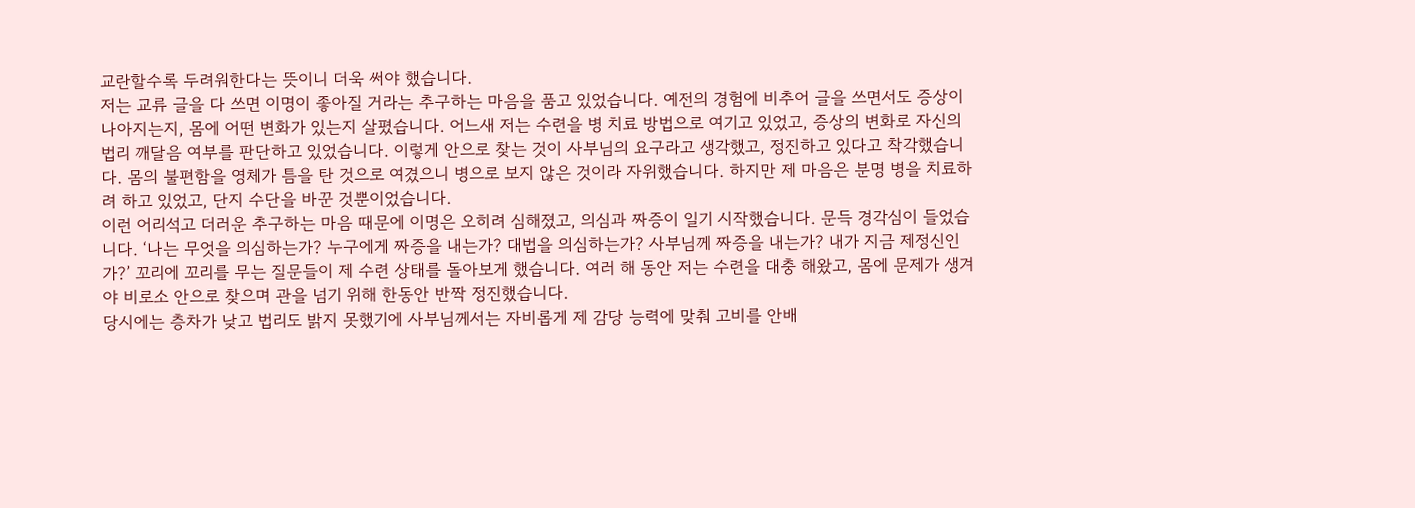교란할수록 두려워한다는 뜻이니 더욱 써야 했습니다.
저는 교류 글을 다 쓰면 이명이 좋아질 거라는 추구하는 마음을 품고 있었습니다. 예전의 경험에 비추어 글을 쓰면서도 증상이 나아지는지, 몸에 어떤 변화가 있는지 살폈습니다. 어느새 저는 수련을 병 치료 방법으로 여기고 있었고, 증상의 변화로 자신의 법리 깨달음 여부를 판단하고 있었습니다. 이렇게 안으로 찾는 것이 사부님의 요구라고 생각했고, 정진하고 있다고 착각했습니다. 몸의 불편함을 영체가 틈을 탄 것으로 여겼으니 병으로 보지 않은 것이라 자위했습니다. 하지만 제 마음은 분명 병을 치료하려 하고 있었고, 단지 수단을 바꾼 것뿐이었습니다.
이런 어리석고 더러운 추구하는 마음 때문에 이명은 오히려 심해졌고, 의심과 짜증이 일기 시작했습니다. 문득 경각심이 들었습니다. ‘나는 무엇을 의심하는가? 누구에게 짜증을 내는가? 대법을 의심하는가? 사부님께 짜증을 내는가? 내가 지금 제정신인가?’ 꼬리에 꼬리를 무는 질문들이 제 수련 상태를 돌아보게 했습니다. 여러 해 동안 저는 수련을 대충 해왔고, 몸에 문제가 생겨야 비로소 안으로 찾으며 관을 넘기 위해 한동안 반짝 정진했습니다.
당시에는 층차가 낮고 법리도 밝지 못했기에 사부님께서는 자비롭게 제 감당 능력에 맞춰 고비를 안배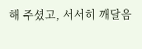해 주셨고, 서서히 깨달음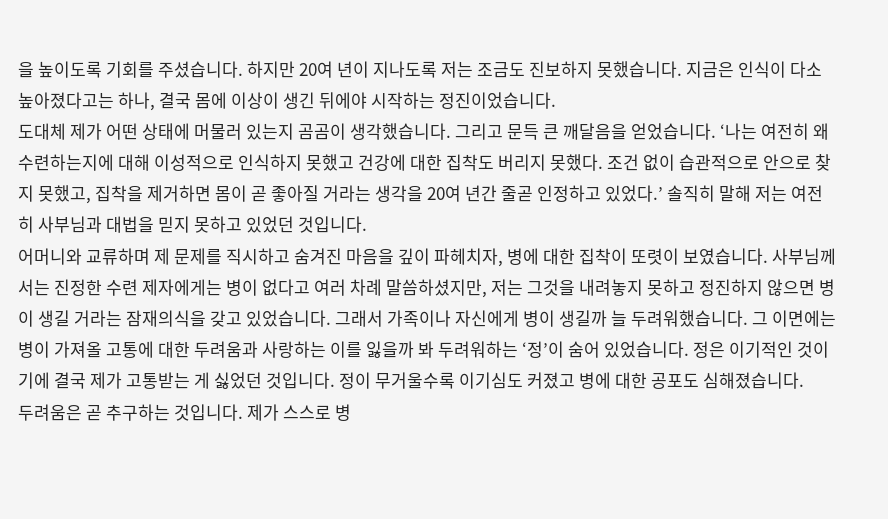을 높이도록 기회를 주셨습니다. 하지만 20여 년이 지나도록 저는 조금도 진보하지 못했습니다. 지금은 인식이 다소 높아졌다고는 하나, 결국 몸에 이상이 생긴 뒤에야 시작하는 정진이었습니다.
도대체 제가 어떤 상태에 머물러 있는지 곰곰이 생각했습니다. 그리고 문득 큰 깨달음을 얻었습니다. ‘나는 여전히 왜 수련하는지에 대해 이성적으로 인식하지 못했고 건강에 대한 집착도 버리지 못했다. 조건 없이 습관적으로 안으로 찾지 못했고, 집착을 제거하면 몸이 곧 좋아질 거라는 생각을 20여 년간 줄곧 인정하고 있었다.’ 솔직히 말해 저는 여전히 사부님과 대법을 믿지 못하고 있었던 것입니다.
어머니와 교류하며 제 문제를 직시하고 숨겨진 마음을 깊이 파헤치자, 병에 대한 집착이 또렷이 보였습니다. 사부님께서는 진정한 수련 제자에게는 병이 없다고 여러 차례 말씀하셨지만, 저는 그것을 내려놓지 못하고 정진하지 않으면 병이 생길 거라는 잠재의식을 갖고 있었습니다. 그래서 가족이나 자신에게 병이 생길까 늘 두려워했습니다. 그 이면에는 병이 가져올 고통에 대한 두려움과 사랑하는 이를 잃을까 봐 두려워하는 ‘정’이 숨어 있었습니다. 정은 이기적인 것이기에 결국 제가 고통받는 게 싫었던 것입니다. 정이 무거울수록 이기심도 커졌고 병에 대한 공포도 심해졌습니다.
두려움은 곧 추구하는 것입니다. 제가 스스로 병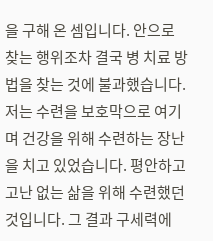을 구해 온 셈입니다. 안으로 찾는 행위조차 결국 병 치료 방법을 찾는 것에 불과했습니다. 저는 수련을 보호막으로 여기며 건강을 위해 수련하는 장난을 치고 있었습니다. 평안하고 고난 없는 삶을 위해 수련했던 것입니다. 그 결과 구세력에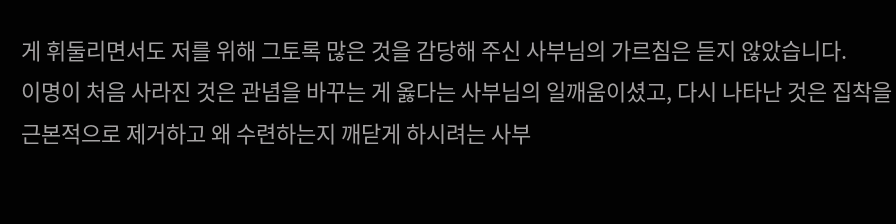게 휘둘리면서도 저를 위해 그토록 많은 것을 감당해 주신 사부님의 가르침은 듣지 않았습니다.
이명이 처음 사라진 것은 관념을 바꾸는 게 옳다는 사부님의 일깨움이셨고, 다시 나타난 것은 집착을 근본적으로 제거하고 왜 수련하는지 깨닫게 하시려는 사부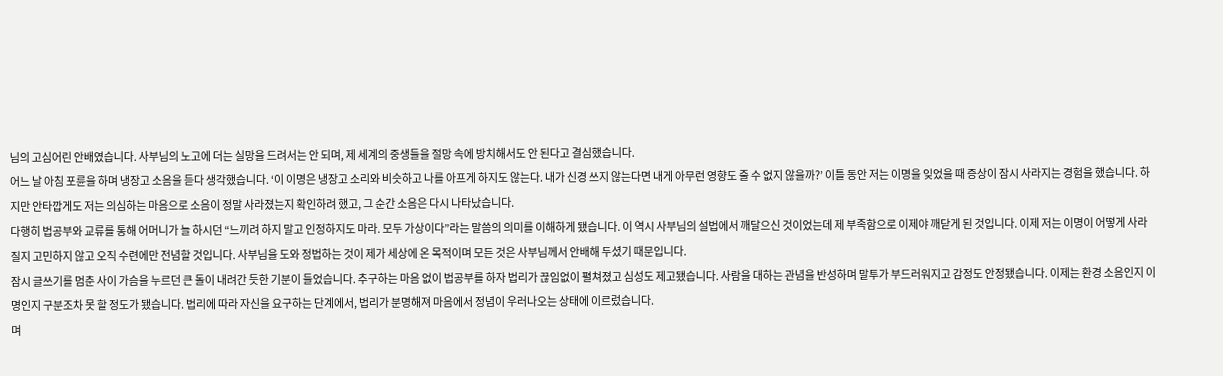님의 고심어린 안배였습니다. 사부님의 노고에 더는 실망을 드려서는 안 되며, 제 세계의 중생들을 절망 속에 방치해서도 안 된다고 결심했습니다.
어느 날 아침 포륜을 하며 냉장고 소음을 듣다 생각했습니다. ‘이 이명은 냉장고 소리와 비슷하고 나를 아프게 하지도 않는다. 내가 신경 쓰지 않는다면 내게 아무런 영향도 줄 수 없지 않을까?’ 이틀 동안 저는 이명을 잊었을 때 증상이 잠시 사라지는 경험을 했습니다. 하지만 안타깝게도 저는 의심하는 마음으로 소음이 정말 사라졌는지 확인하려 했고, 그 순간 소음은 다시 나타났습니다.
다행히 법공부와 교류를 통해 어머니가 늘 하시던 “느끼려 하지 말고 인정하지도 마라. 모두 가상이다”라는 말씀의 의미를 이해하게 됐습니다. 이 역시 사부님의 설법에서 깨달으신 것이었는데 제 부족함으로 이제야 깨닫게 된 것입니다. 이제 저는 이명이 어떻게 사라질지 고민하지 않고 오직 수련에만 전념할 것입니다. 사부님을 도와 정법하는 것이 제가 세상에 온 목적이며 모든 것은 사부님께서 안배해 두셨기 때문입니다.
잠시 글쓰기를 멈춘 사이 가슴을 누르던 큰 돌이 내려간 듯한 기분이 들었습니다. 추구하는 마음 없이 법공부를 하자 법리가 끊임없이 펼쳐졌고 심성도 제고됐습니다. 사람을 대하는 관념을 반성하며 말투가 부드러워지고 감정도 안정됐습니다. 이제는 환경 소음인지 이명인지 구분조차 못 할 정도가 됐습니다. 법리에 따라 자신을 요구하는 단계에서, 법리가 분명해져 마음에서 정념이 우러나오는 상태에 이르렀습니다.
며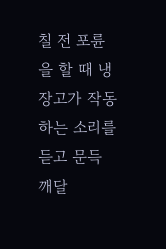칠 전 포륜을 할 때 냉장고가 작동하는 소리를 듣고 문득 깨달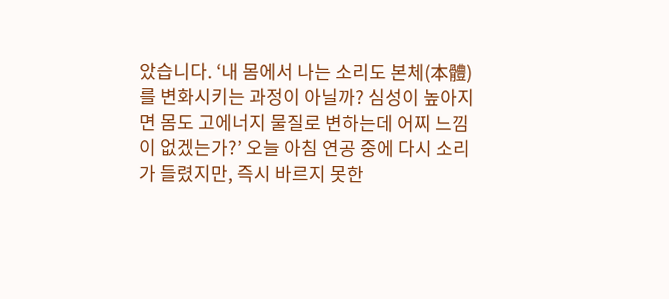았습니다. ‘내 몸에서 나는 소리도 본체(本體)를 변화시키는 과정이 아닐까? 심성이 높아지면 몸도 고에너지 물질로 변하는데 어찌 느낌이 없겠는가?’ 오늘 아침 연공 중에 다시 소리가 들렸지만, 즉시 바르지 못한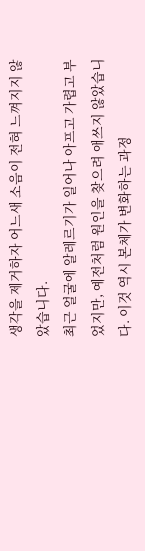생각을 제거하자 어느새 소음이 전혀 느껴지지 않았습니다.
최근 얼굴에 알레르기가 일어나 아프고 가렵고 부었지만, 예전처럼 원인을 찾으려 애쓰지 않았습니다. 이것 역시 본체가 변화하는 과정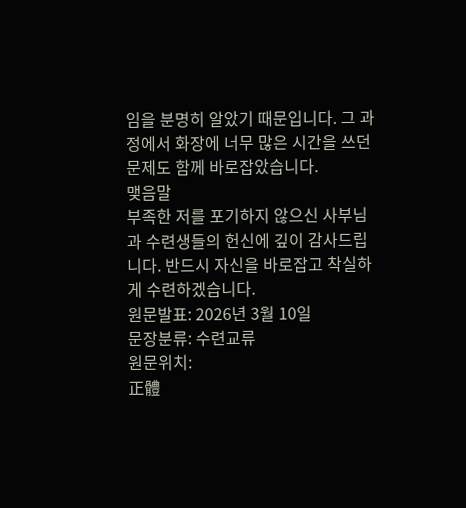임을 분명히 알았기 때문입니다. 그 과정에서 화장에 너무 많은 시간을 쓰던 문제도 함께 바로잡았습니다.
맺음말
부족한 저를 포기하지 않으신 사부님과 수련생들의 헌신에 깊이 감사드립니다. 반드시 자신을 바로잡고 착실하게 수련하겠습니다.
원문발표: 2026년 3월 10일
문장분류: 수련교류
원문위치:
正體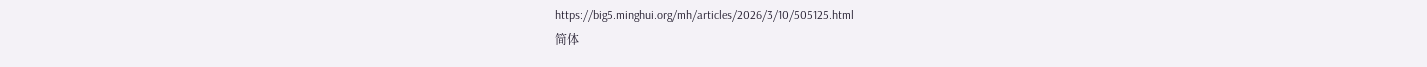https://big5.minghui.org/mh/articles/2026/3/10/505125.html
简体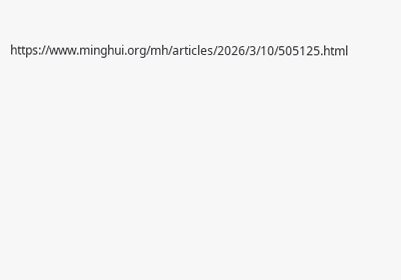https://www.minghui.org/mh/articles/2026/3/10/505125.html